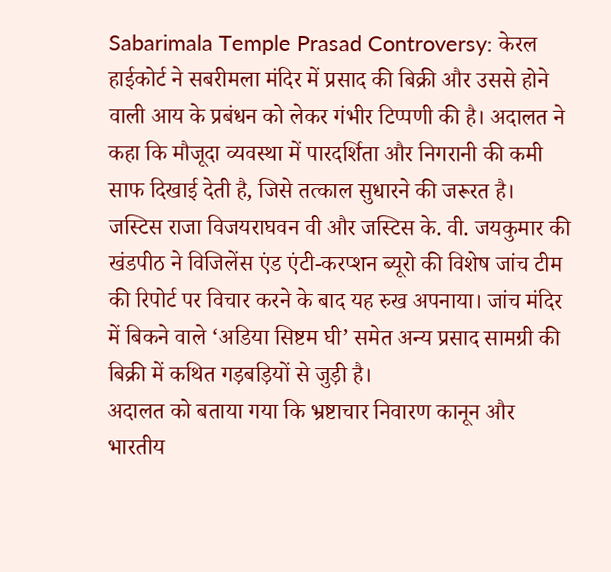Sabarimala Temple Prasad Controversy: केरल हाईकोर्ट ने सबरीमला मंदिर में प्रसाद की बिक्री और उससे होने वाली आय के प्रबंधन को लेकर गंभीर टिप्पणी की है। अदालत ने कहा कि मौजूदा व्यवस्था में पारदर्शिता और निगरानी की कमी साफ दिखाई देती है, जिसे तत्काल सुधारने की जरूरत है।
जस्टिस राजा विजयराघवन वी और जस्टिस के. वी. जयकुमार की खंडपीठ ने विजिलेंस एंड एंटी-करप्शन ब्यूरो की विशेष जांच टीम की रिपोर्ट पर विचार करने के बाद यह रुख अपनाया। जांच मंदिर में बिकने वाले ‘अडिया सिष्टम घी’ समेत अन्य प्रसाद सामग्री की बिक्री में कथित गड़बड़ियों से जुड़ी है।
अदालत को बताया गया कि भ्रष्टाचार निवारण कानून और भारतीय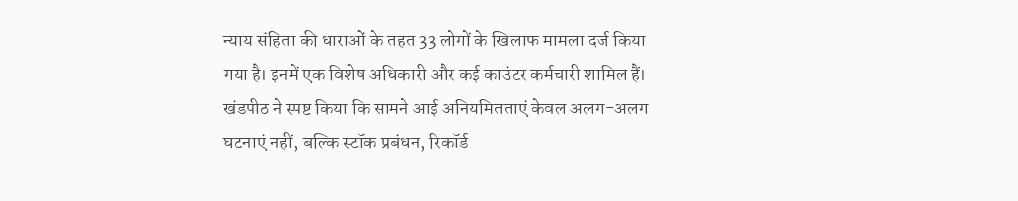न्याय संहिता की धाराओं के तहत 33 लोगों के खिलाफ मामला दर्ज किया गया है। इनमें एक विशेष अधिकारी और कई काउंटर कर्मचारी शामिल हैं।
खंडपीठ ने स्पष्ट किया कि सामने आई अनियमितताएं केवल अलग-अलग घटनाएं नहीं, बल्कि स्टॉक प्रबंधन, रिकॉर्ड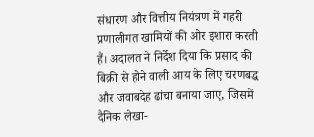संधारण और वित्तीय नियंत्रण में गहरी प्रणालीगत खामियों की ओर इशारा करती हैं। अदालत ने निर्देश दिया कि प्रसाद की बिक्री से होने वाली आय के लिए चरणबद्ध और जवाबदेह ढांचा बनाया जाए, जिसमें दैनिक लेखा-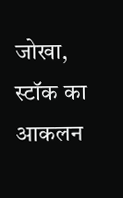जोखा, स्टॉक का आकलन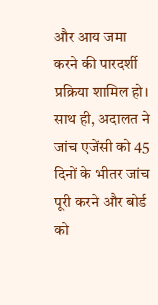और आय जमा करने की पारदर्शी प्रक्रिया शामिल हो।
साथ ही, अदालत ने जांच एजेंसी को 45 दिनों के भीतर जांच पूरी करने और बोर्ड को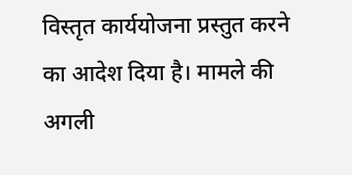विस्तृत कार्ययोजना प्रस्तुत करने का आदेश दिया है। मामले की अगली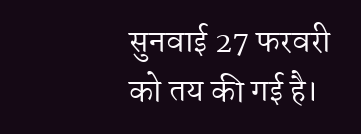सुनवाई 27 फरवरी को तय की गई है।